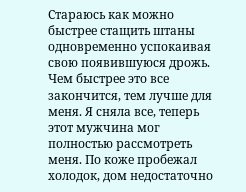Стараюсь как можно быстрее стащить штаны одновременно успокаивая свою появившуюся дрожь. Чем быстрее это все закончится, тем лучше для меня. Я сняла все, теперь этот мужчина мог полностью рассмотреть меня. По коже пробежал холодок, дом недостаточно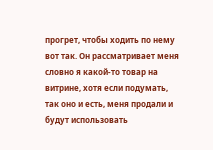прогрет, чтобы ходить по нему вот так. Он рассматривает меня словно я какой-то товар на витрине, хотя если подумать, так оно и есть, меня продали и будут использовать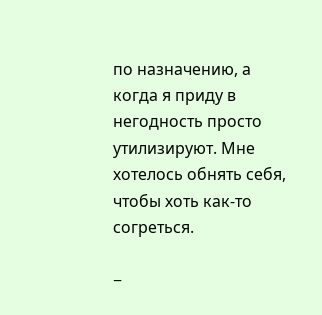по назначению, а когда я приду в негодность просто утилизируют. Мне хотелось обнять себя, чтобы хоть как-то согреться.

−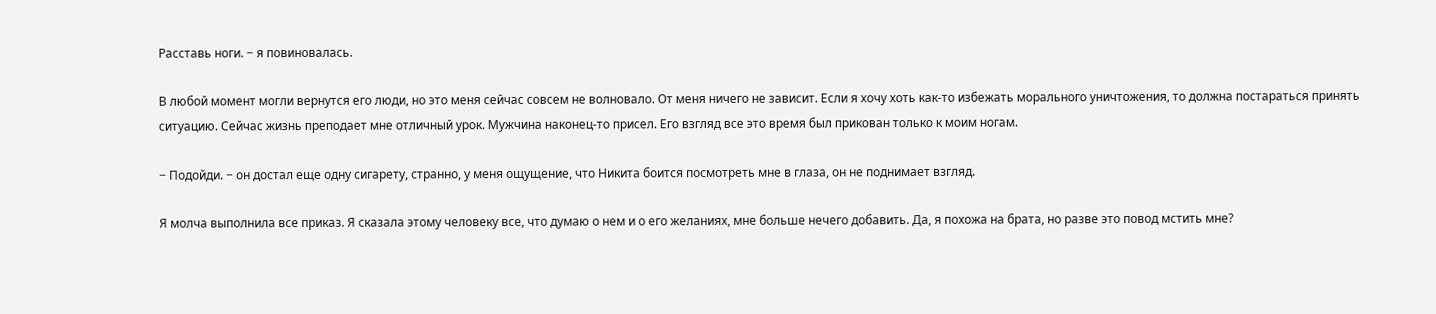Расставь ноги. − я повиновалась.

В любой момент могли вернутся его люди, но это меня сейчас совсем не волновало. От меня ничего не зависит. Если я хочу хоть как-то избежать морального уничтожения, то должна постараться принять ситуацию. Сейчас жизнь преподает мне отличный урок. Мужчина наконец-то присел. Его взгляд все это время был прикован только к моим ногам.

− Подойди. − он достал еще одну сигарету, странно, у меня ощущение, что Никита боится посмотреть мне в глаза, он не поднимает взгляд.

Я молча выполнила все приказ. Я сказала этому человеку все, что думаю о нем и о его желаниях, мне больше нечего добавить. Да, я похожа на брата, но разве это повод мстить мне?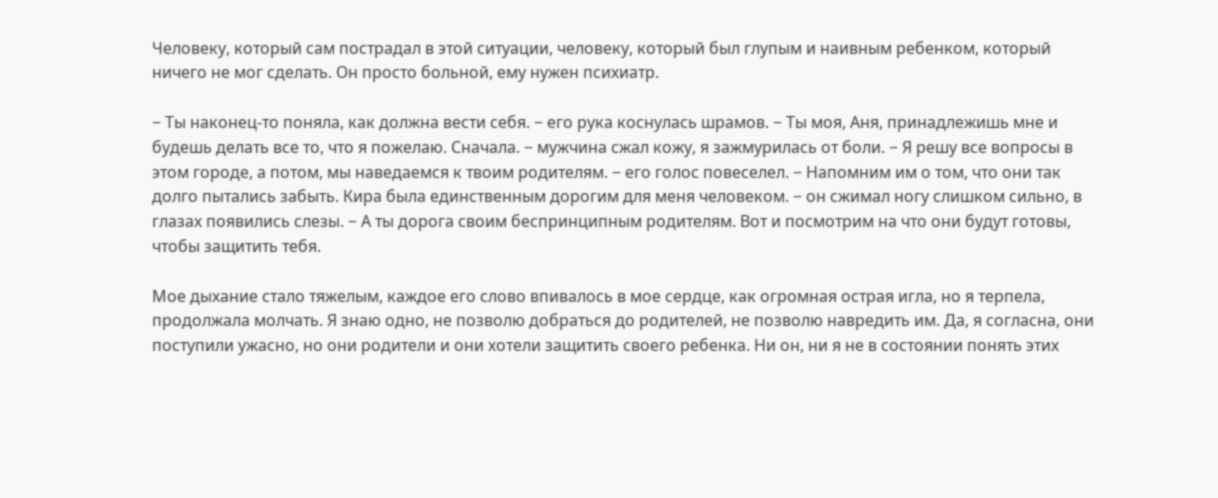Человеку, который сам пострадал в этой ситуации, человеку, который был глупым и наивным ребенком, который ничего не мог сделать. Он просто больной, ему нужен психиатр.

− Ты наконец-то поняла, как должна вести себя. − его рука коснулась шрамов. − Ты моя, Аня, принадлежишь мне и будешь делать все то, что я пожелаю. Сначала. − мужчина сжал кожу, я зажмурилась от боли. − Я решу все вопросы в этом городе, а потом, мы наведаемся к твоим родителям. − его голос повеселел. − Напомним им о том, что они так долго пытались забыть. Кира была единственным дорогим для меня человеком. − он сжимал ногу слишком сильно, в глазах появились слезы. − А ты дорога своим беспринципным родителям. Вот и посмотрим на что они будут готовы, чтобы защитить тебя.

Мое дыхание стало тяжелым, каждое его слово впивалось в мое сердце, как огромная острая игла, но я терпела, продолжала молчать. Я знаю одно, не позволю добраться до родителей, не позволю навредить им. Да, я согласна, они поступили ужасно, но они родители и они хотели защитить своего ребенка. Ни он, ни я не в состоянии понять этих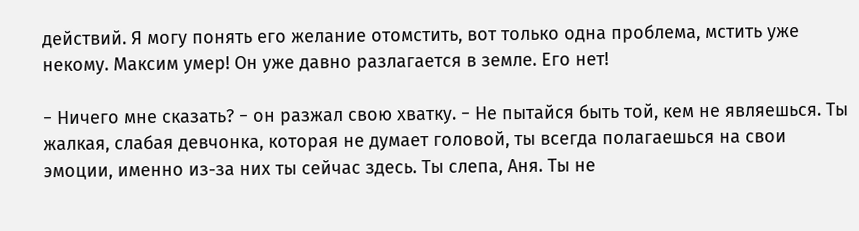действий. Я могу понять его желание отомстить, вот только одна проблема, мстить уже некому. Максим умер! Он уже давно разлагается в земле. Его нет!

− Ничего мне сказать? − он разжал свою хватку. − Не пытайся быть той, кем не являешься. Ты жалкая, слабая девчонка, которая не думает головой, ты всегда полагаешься на свои эмоции, именно из-за них ты сейчас здесь. Ты слепа, Аня. Ты не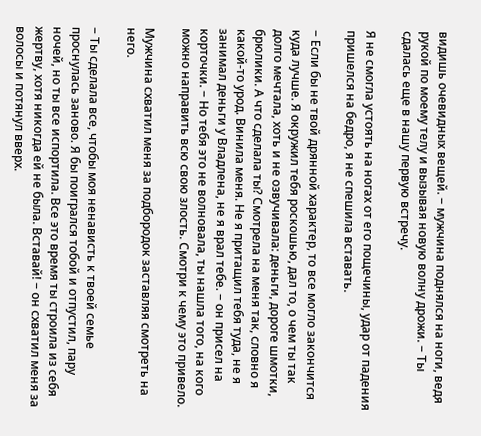видишь очевидных вещей. − мужчина поднялся на ноги, ведя рукой по моему телу и вызывая новую волну дрожи. − Ты сдалась еще в нашу первую встречу.

Я не смогла устоять на ногах от его пощечины, удар от падения пришелся на бедро, я не спешила вставать.

− Если бы не твой дрянной характер, то все могло закончится куда лучше. Я окружил тебя роскошью, дал то, о чем ты так долго мечтала, хоть и не озвучивала: деньги, дороге шмотки, брюлики. А что сделала ты? Смотрела на меня так, словно я какой-то урод. Винила меня. Не я притащил тебя туда, не я занимал деньги у Владлена, не я врал тебе. − он присел на корточки. − Но тебя это не волновала, ты нашла того, на кого можно направить всю свою злость. Смотри к чему это привело.

Мужчина схватил меня за подбородок заставляя смотреть на него.

− Ты сделала все, чтобы моя ненависть к твоей семье проснулась заново. Я бы поигрался тобой и отпустил, пару ночей, но ты все испортила. Все это время ты строила из себя жертву, хотя никогда ей не была. Вставай! − он схватил меня за волосы и потянул вверх.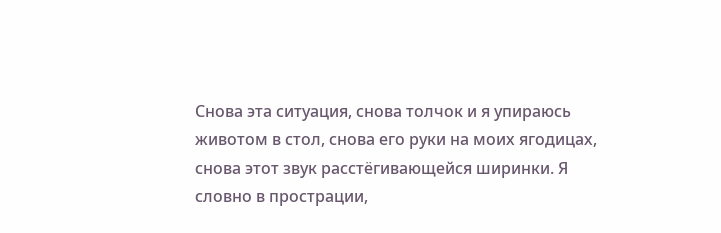Снова эта ситуация, снова толчок и я упираюсь животом в стол, снова его руки на моих ягодицах, снова этот звук расстёгивающейся ширинки. Я словно в прострации,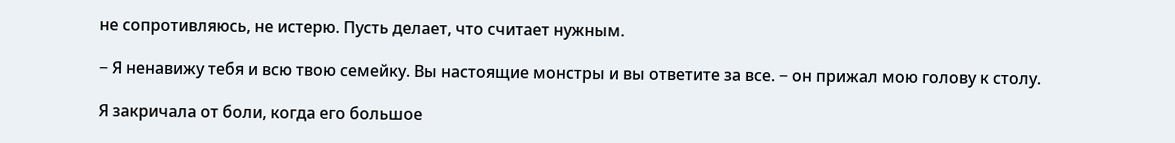не сопротивляюсь, не истерю. Пусть делает, что считает нужным.

− Я ненавижу тебя и всю твою семейку. Вы настоящие монстры и вы ответите за все. − он прижал мою голову к столу.

Я закричала от боли, когда его большое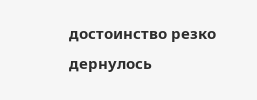достоинство резко дернулось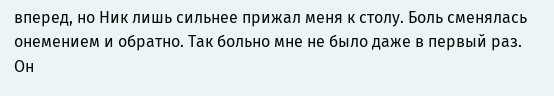вперед, но Ник лишь сильнее прижал меня к столу. Боль сменялась онемением и обратно. Так больно мне не было даже в первый раз. Он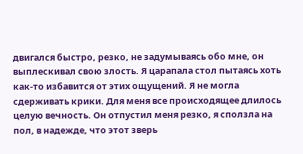двигался быстро, резко, не задумываясь обо мне, он выплескивал свою злость. Я царапала стол пытаясь хоть как-то избавится от этих ощущений. Я не могла сдерживать крики. Для меня все происходящее длилось целую вечность. Он отпустил меня резко, я сползла на пол, в надежде, что этот зверь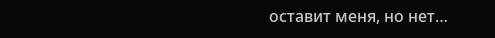оставит меня, но нет…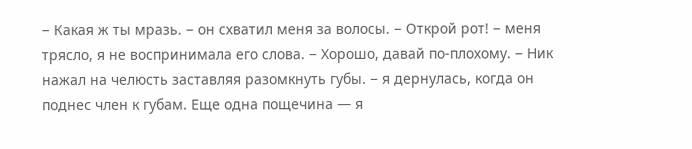− Какая ж ты мразь. − он схватил меня за волосы. − Открой рот! − меня трясло, я не воспринимала его слова. − Хорошо, давай по-плохому. − Ник нажал на челюсть заставляя разомкнуть губы. − я дернулась, когда он поднес член к губам. Еще одна пощечина — я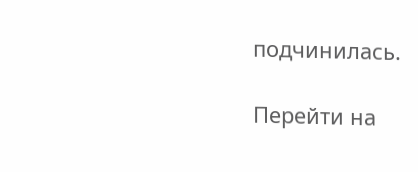подчинилась.

Перейти на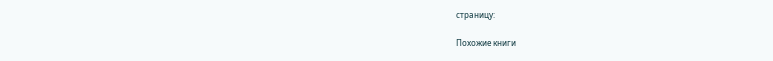страницу:

Похожие книги